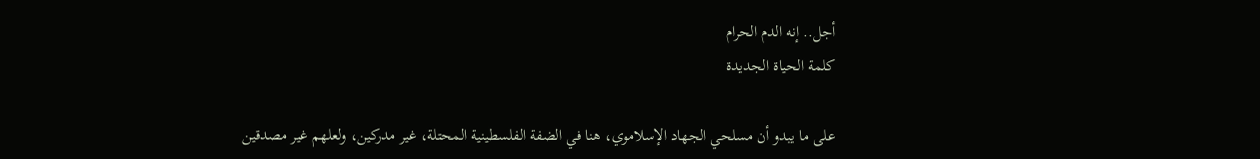أجل.. إنه الدم الحرام
كلمة الحياة الجديدة

على ما يبدو أن مسلحي الجهاد الإسلاموي، هنا في الضفة الفلسطينية المحتلة، غير مدركين، ولعلهم غير مصدقين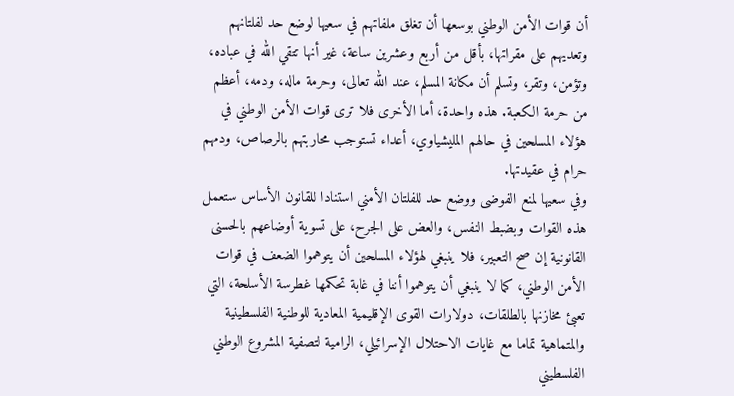أن قوات الأمن الوطني بوسعها أن تغلق ملفاتهم في سعيها لوضع حد لفلتانهم وتعديهم على مقراتها، بأقل من أربع وعشرين ساعة، غير أنها تتقي الله في عباده، وتؤمن، وتقر، وتسلم أن مكانة المسلم، عند الله تعالى، وحرمة ماله، ودمه، أعظم من حرمة الكعبة. هذه واحدة، أما الأخرى فلا ترى قوات الأمن الوطني في هؤلاء المسلحين في حالهم المليشياوي، أعداء تستوجب محاربتهم بالرصاص، ودمهم حرام في عقيدتها.
وفي سعيها لمنع الفوضى ووضع حد للفلتان الأمني استنادا للقانون الأساس ستعمل هذه القوات وبضبط النفس، والعض على الجرح، على تسوية أوضاعهم بالحسنى القانونية إن صح التعبير، فلا ينبغي لهؤلاء المسلحين أن يتوهموا الضعف في قوات الأمن الوطني، كما لا ينبغي أن يتوهموا أننا في غابة تحكمها غطرسة الأسلحة، التي تعبئ مخازنها بالطلقات، دولارات القوى الإقليمية المعادية للوطنية الفلسطينية والمتماهية تماما مع غايات الاحتلال الإسرائيلي، الرامية لتصفية المشروع الوطني الفلسطيني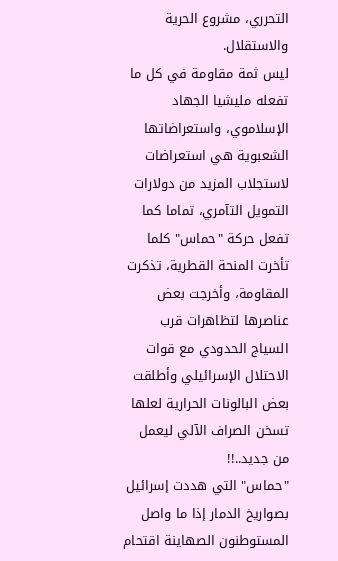التحرري، مشروع الحرية والاستقلال.
ليس ثمة مقاومة في كل ما تفعله مليشيا الجهاد الإسلاموي، واستعراضاتها الشعبوية هي استعراضات لاستجلاب المزيد من دولارات التمويل التآمري، تماما كما تفعل حركة "حماس" كلما تأخرت المنحة القطرية، تذكرت المقاومة، وأخرجت بعض عناصرها لتظاهرات قرب السياج الحدودي مع قوات الاحتلال الإسرائيلي وأطلقت بعض البالونات الحرارية لعلها تسخن الصراف الآلي ليعمل من جديد..!!
"حماس" التي هددت إسرائيل بصواريخ الدمار إذا ما واصل المستوطنون الصهاينة اقتحام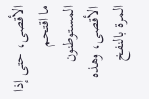الأقصى، حتى إذا ما اقتحم المستوطنون الأقصى، وهذه المرة بالنفخ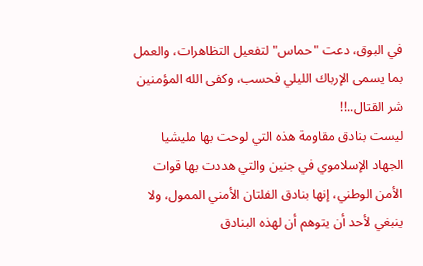في البوق، دعت "حماس" لتفعيل التظاهرات، والعمل بما يسمى الإرباك الليلي فحسب، وكفى الله المؤمنين شر القتال..!!
ليست بنادق مقاومة هذه التي لوحت بها مليشيا الجهاد الإسلاموي في جنين والتي هددت بها قوات الأمن الوطني، إنها بنادق الفلتان الأمني الممول، ولا ينبغي لأحد أن يتوهم أن لهذه البنادق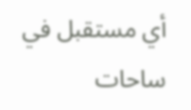أي مستقبل في ساحات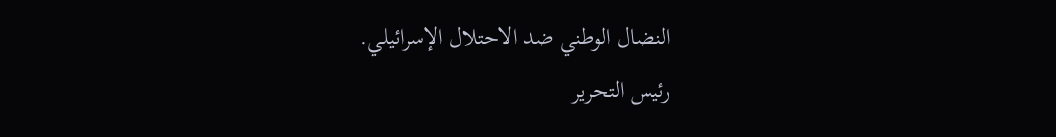النضال الوطني ضد الاحتلال الإسرائيلي.
رئيس التحرير